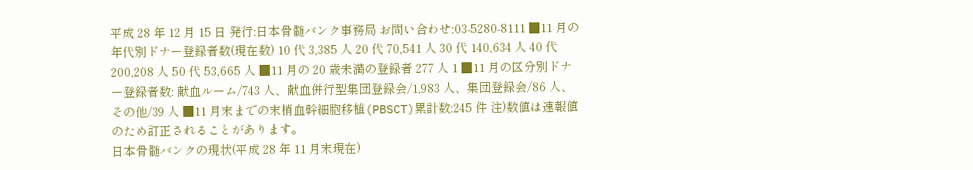平成 28 年 12 月 15 日 発行:日本骨髄バンク事務局 お問い合わせ:03-5280-8111 ■11 月の年代別ドナー登録者数(現在数) 10 代 3,385 人 20 代 70,541 人 30 代 140,634 人 40 代 200,208 人 50 代 53,665 人 ■11 月の 20 歳未満の登録者 277 人 1 ■11 月の区分別ドナー登録者数: 献血ルーム/743 人、献血併行型集団登録会/1,983 人、集団登録会/86 人、その他/39 人 ■11 月末までの末梢血幹細胞移植(PBSCT)累計数:245 件 注)数値は速報値のため訂正されることがあります。
日本骨髄バンクの現状(平成 28 年 11 月末現在)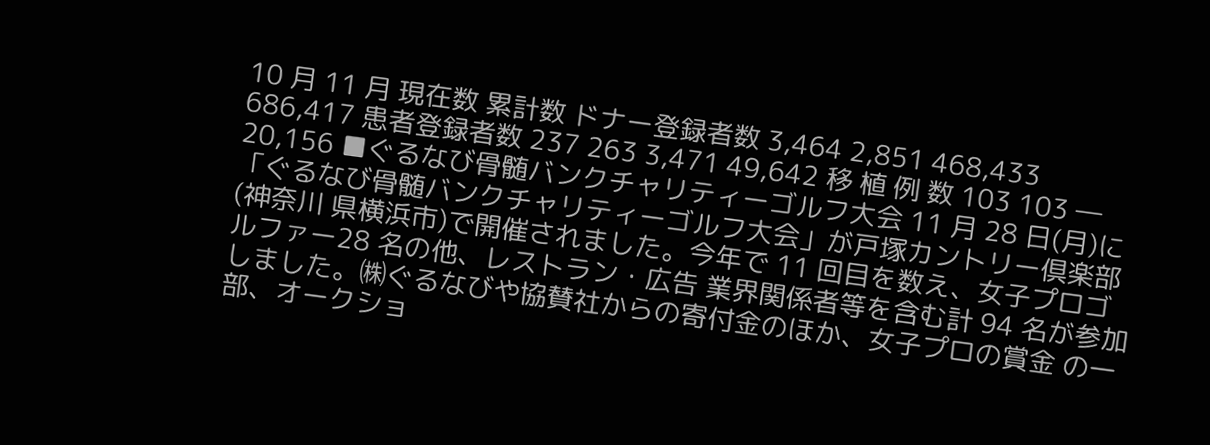10 月 11 月 現在数 累計数 ドナー登録者数 3,464 2,851 468,433 686,417 患者登録者数 237 263 3,471 49,642 移 植 例 数 103 103 ― 20,156 ■ぐるなび骨髄バンクチャリティーゴルフ大会 11 月 28 日(月)に「ぐるなび骨髄バンクチャリティーゴルフ大会」が戸塚カントリー倶楽部(神奈川 県横浜市)で開催されました。今年で 11 回目を数え、女子プロゴルファー28 名の他、レストラン・広告 業界関係者等を含む計 94 名が参加しました。㈱ぐるなびや協賛社からの寄付金のほか、女子プロの賞金 の一部、オークショ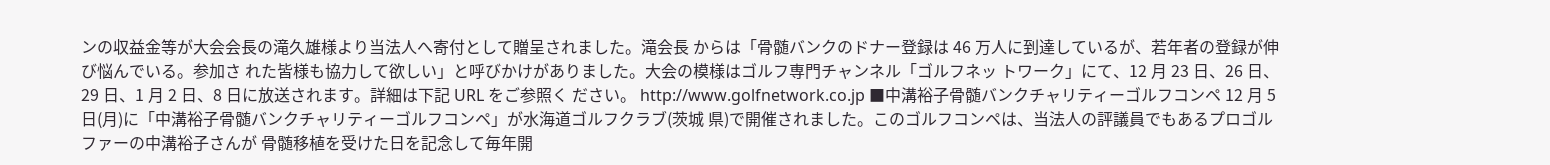ンの収益金等が大会会長の滝久雄様より当法人へ寄付として贈呈されました。滝会長 からは「骨髄バンクのドナー登録は 46 万人に到達しているが、若年者の登録が伸び悩んでいる。参加さ れた皆様も協力して欲しい」と呼びかけがありました。大会の模様はゴルフ専門チャンネル「ゴルフネッ トワーク」にて、12 月 23 日、26 日、29 日、1 月 2 日、8 日に放送されます。詳細は下記 URL をご参照く ださい。 http://www.golfnetwork.co.jp ■中溝裕子骨髄バンクチャリティーゴルフコンペ 12 月 5 日(月)に「中溝裕子骨髄バンクチャリティーゴルフコンペ」が水海道ゴルフクラブ(茨城 県)で開催されました。このゴルフコンペは、当法人の評議員でもあるプロゴルファーの中溝裕子さんが 骨髄移植を受けた日を記念して毎年開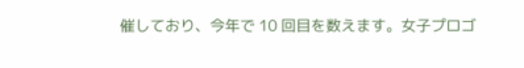催しており、今年で 10 回目を数えます。女子プロゴ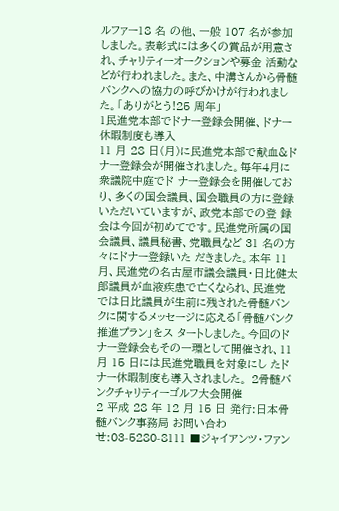ルファー18 名 の他、一般 107 名が参加しました。表彰式には多くの賞品が用意され、チャリティーオークションや募金 活動などが行われました。また、中溝さんから骨髄バンクへの協力の呼びかけが行われました。「ありがとう!25 周年」
1民進党本部でドナー登録会開催、ドナー休暇制度も導入
11 月 28 日(月)に民進党本部で献血&ドナー登録会が開催されました。毎年4月に衆議院中庭でド ナー登録会を開催しており、多くの国会議員、国会職員の方に登録いただいていますが、政党本部での登 録会は今回が初めてです。民進党所属の国会議員、議員秘書、党職員など 31 名の方々にドナー登録いた だきました。本年 11 月、民進党の名古屋市議会議員・日比健太郎議員が血液疾患で亡くなられ、民進党 では日比議員が生前に残された骨髄バンクに関するメッセージに応える「骨髄バンク推進プラン」をス タートしました。今回のドナー登録会もその一環として開催され、11 月 15 日には民進党職員を対象にし たドナー休暇制度も導入されました。 2骨髄バンクチャリティーゴルフ大会開催
2 平成 28 年 12 月 15 日 発行:日本骨髄バンク事務局 お問い合わせ:03-5280-8111 ■ジャイアンツ・ファン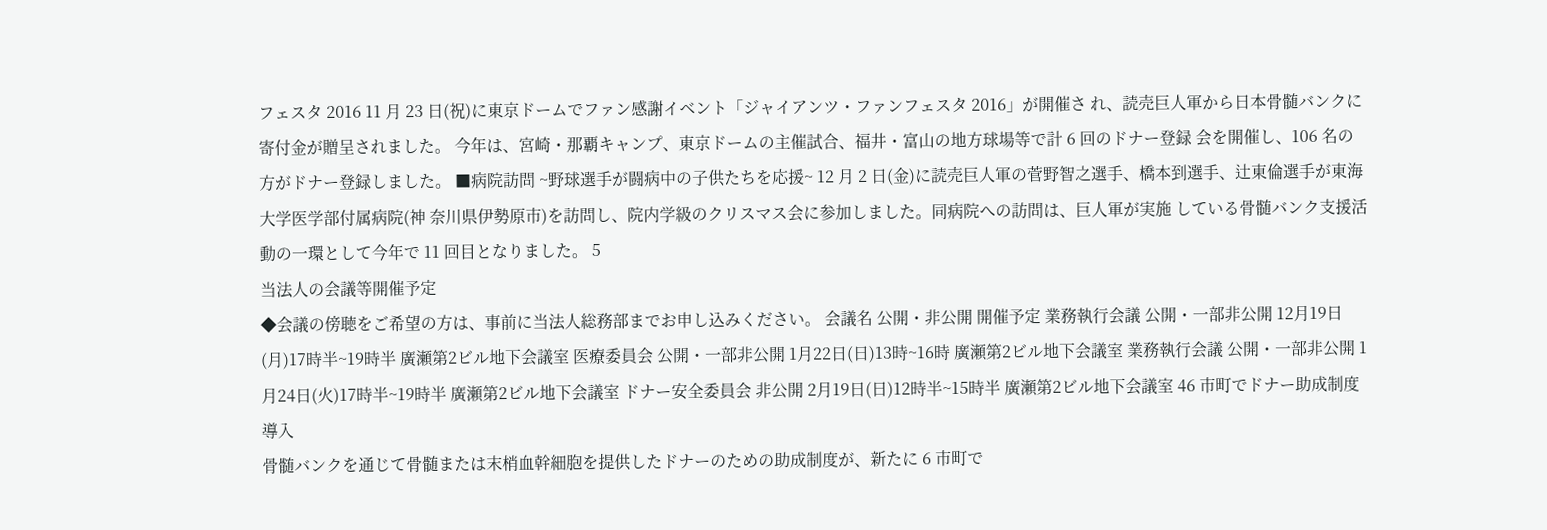フェスタ 2016 11 月 23 日(祝)に東京ドームでファン感謝イベント「ジャイアンツ・ファンフェスタ 2016」が開催さ れ、読売巨人軍から日本骨髄バンクに寄付金が贈呈されました。 今年は、宮崎・那覇キャンプ、東京ドームの主催試合、福井・富山の地方球場等で計 6 回のドナー登録 会を開催し、106 名の方がドナー登録しました。 ■病院訪問 ~野球選手が闘病中の子供たちを応援~ 12 月 2 日(金)に読売巨人軍の菅野智之選手、橋本到選手、辻東倫選手が東海大学医学部付属病院(神 奈川県伊勢原市)を訪問し、院内学級のクリスマス会に参加しました。同病院への訪問は、巨人軍が実施 している骨髄バンク支援活動の一環として今年で 11 回目となりました。 5
当法人の会議等開催予定
◆会議の傍聴をご希望の方は、事前に当法人総務部までお申し込みください。 会議名 公開・非公開 開催予定 業務執行会議 公開・一部非公開 12月19日(月)17時半~19時半 廣瀬第2ビル地下会議室 医療委員会 公開・一部非公開 1月22日(日)13時~16時 廣瀬第2ビル地下会議室 業務執行会議 公開・一部非公開 1月24日(火)17時半~19時半 廣瀬第2ビル地下会議室 ドナー安全委員会 非公開 2月19日(日)12時半~15時半 廣瀬第2ビル地下会議室 46 市町でドナー助成制度導入
骨髄バンクを通じて骨髄または末梢血幹細胞を提供したドナーのための助成制度が、新たに 6 市町で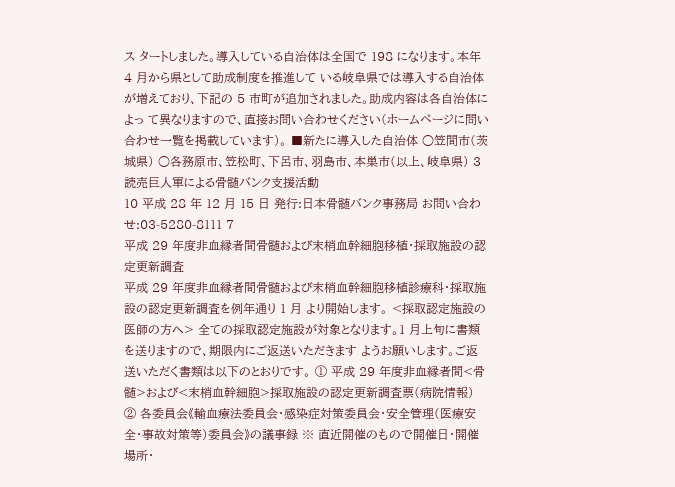ス タートしました。導入している自治体は全国で 198 になります。本年 4 月から県として助成制度を推進して いる岐阜県では導入する自治体が増えており、下記の 5 市町が追加されました。助成内容は各自治体によっ て異なりますので、直接お問い合わせください(ホームページに問い合わせ一覧を掲載しています)。 ■新たに導入した自治体 ○笠間市(茨城県) ○各務原市、笠松町、下呂市、羽島市、本巣市(以上、岐阜県) 3読売巨人軍による骨髄バンク支援活動
10 平成 28 年 12 月 15 日 発行:日本骨髄バンク事務局 お問い合わせ:03-5280-8111 7
平成 29 年度非血縁者間骨髄および末梢血幹細胞移植・採取施設の認定更新調査
平成 29 年度非血縁者間骨髄および末梢血幹細胞移植診療科・採取施設の認定更新調査を例年通り 1 月 より開始します。 <採取認定施設の医師の方へ> 全ての採取認定施設が対象となります。1 月上旬に書類を送りますので、期限内にご返送いただきます ようお願いします。ご返送いただく書類は以下のとおりです。 ① 平成 29 年度非血縁者間<骨髄>および<末梢血幹細胞>採取施設の認定更新調査票(病院情報) ② 各委員会《輸血療法委員会・感染症対策委員会・安全管理(医療安全・事故対策等)委員会》の議事録 ※ 直近開催のもので開催日・開催場所・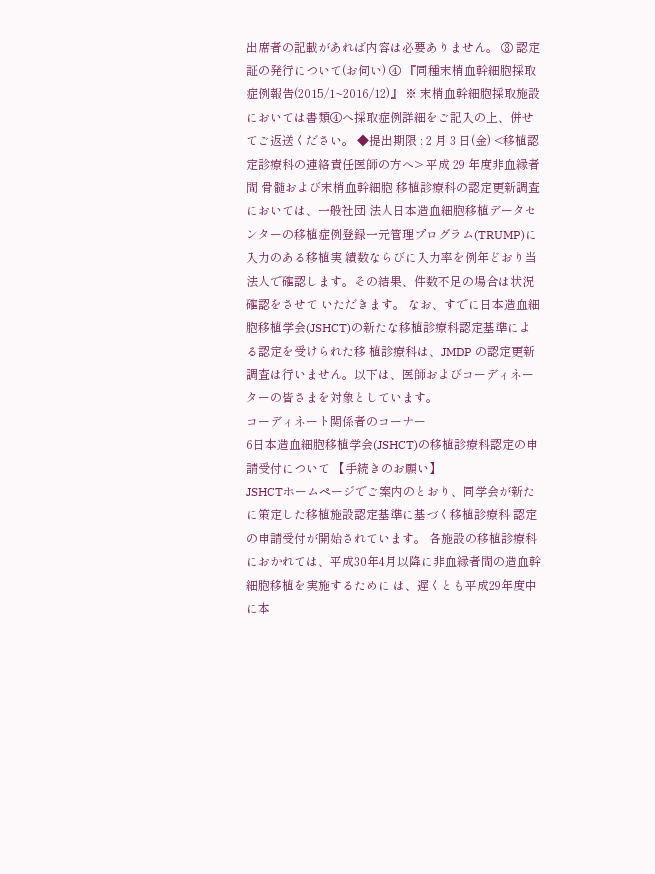出席者の記載があれば内容は必要ありません。 ③ 認定証の発行について(お伺い) ④ 『同種末梢血幹細胞採取症例報告(2015/1~2016/12)』 ※ 末梢血幹細胞採取施設においては書類④へ採取症例詳細をご記入の上、併せてご返送ください。 ◆提出期限 : 2 月 3 日(金) <移植認定診療科の連絡責任医師の方へ> 平成 29 年度非血縁者間 骨髄および末梢血幹細胞 移植診療科の認定更新調査においては、一般社団 法人日本造血細胞移植データセンターの移植症例登録一元管理プログラム(TRUMP)に入力のある移植実 績数ならびに入力率を例年どおり当法人で確認します。その結果、件数不足の場合は状況確認をさせて いただきます。 なお、すでに日本造血細胞移植学会(JSHCT)の新たな移植診療科認定基準による認定を受けられた移 植診療科は、JMDP の認定更新調査は行いません。以下は、医師およびコーディネーターの皆さまを対象としています。
コーディネート関係者のコーナー
6日本造血細胞移植学会(JSHCT)の移植診療科認定の申請受付について 【手続きのお願い】
JSHCTホームページでご案内のとおり、同学会が新たに策定した移植施設認定基準に基づく移植診療科 認定の申請受付が開始されています。 各施設の移植診療科におかれては、平成30年4月以降に非血縁者間の造血幹細胞移植を実施するために は、遅くとも平成29年度中に本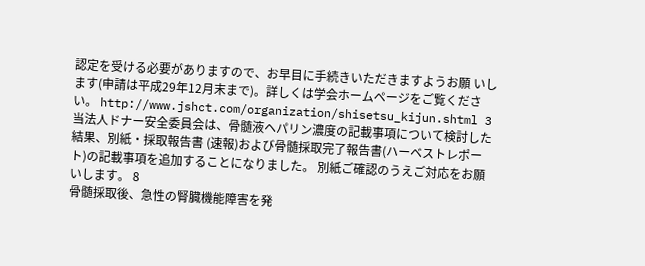認定を受ける必要がありますので、お早目に手続きいただきますようお願 いします(申請は平成29年12月末まで)。詳しくは学会ホームページをご覧ください。 http://www.jshct.com/organization/shisetsu_kijun.shtml 3当法人ドナー安全委員会は、骨髄液ヘパリン濃度の記載事項について検討した結果、別紙・採取報告書 (速報)および骨髄採取完了報告書(ハーベストレポート)の記載事項を追加することになりました。 別紙ご確認のうえご対応をお願いします。 8
骨髄採取後、急性の腎臓機能障害を発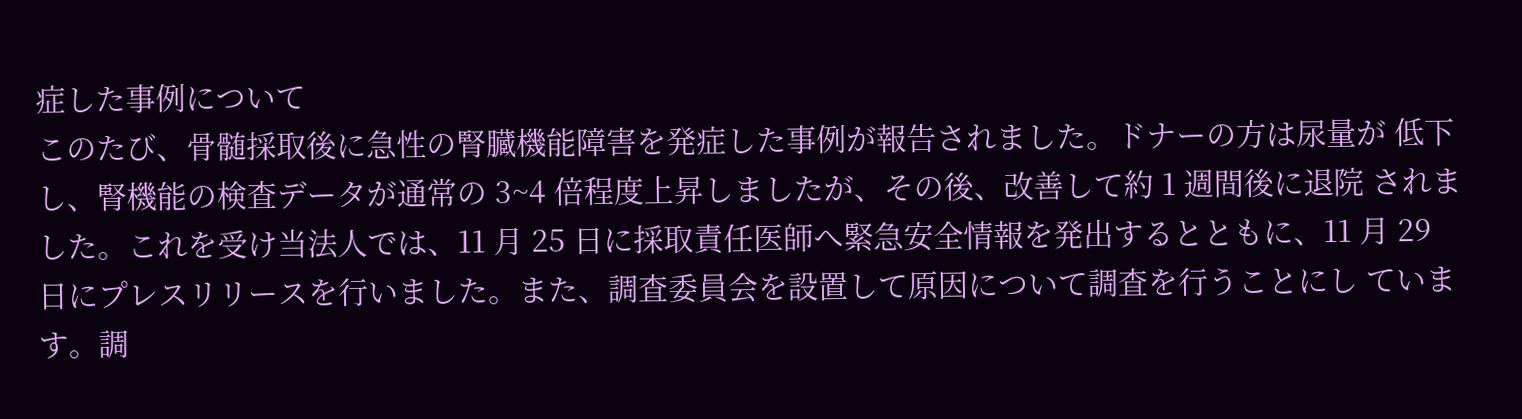症した事例について
このたび、骨髄採取後に急性の腎臓機能障害を発症した事例が報告されました。ドナーの方は尿量が 低下し、腎機能の検査データが通常の 3~4 倍程度上昇しましたが、その後、改善して約 1 週間後に退院 されました。これを受け当法人では、11 月 25 日に採取責任医師へ緊急安全情報を発出するとともに、11 月 29 日にプレスリリースを行いました。また、調査委員会を設置して原因について調査を行うことにし ています。調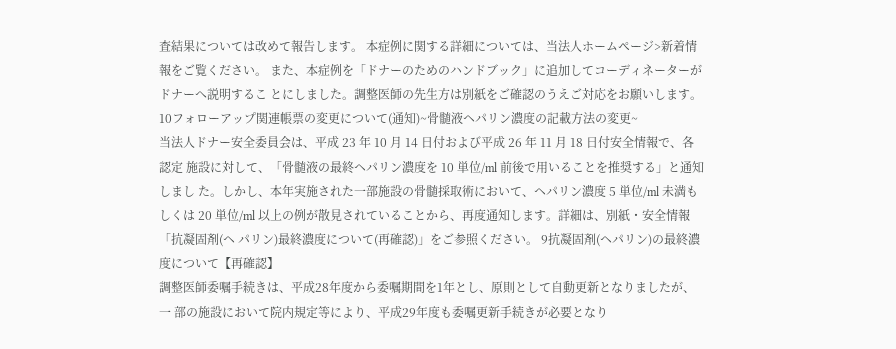査結果については改めて報告します。 本症例に関する詳細については、当法人ホームページ>新着情報をご覧ください。 また、本症例を「ドナーのためのハンドブック」に追加してコーディネーターがドナーへ説明するこ とにしました。調整医師の先生方は別紙をご確認のうえご対応をお願いします。 10フォローアップ関連帳票の変更について(通知)~骨髄液ヘパリン濃度の記載方法の変更~
当法人ドナー安全委員会は、平成 23 年 10 月 14 日付および平成 26 年 11 月 18 日付安全情報で、各認定 施設に対して、「骨髄液の最終ヘパリン濃度を 10 単位/ml 前後で用いることを推奨する」と通知しまし た。しかし、本年実施された一部施設の骨髄採取術において、ヘパリン濃度 5 単位/ml 未満もしくは 20 単位/ml 以上の例が散見されていることから、再度通知します。詳細は、別紙・安全情報「抗凝固剤(ヘ パリン)最終濃度について(再確認)」をご参照ください。 9抗凝固剤(ヘパリン)の最終濃度について【再確認】
調整医師委嘱手続きは、平成28年度から委嘱期間を1年とし、原則として自動更新となりましたが、一 部の施設において院内規定等により、平成29年度も委嘱更新手続きが必要となり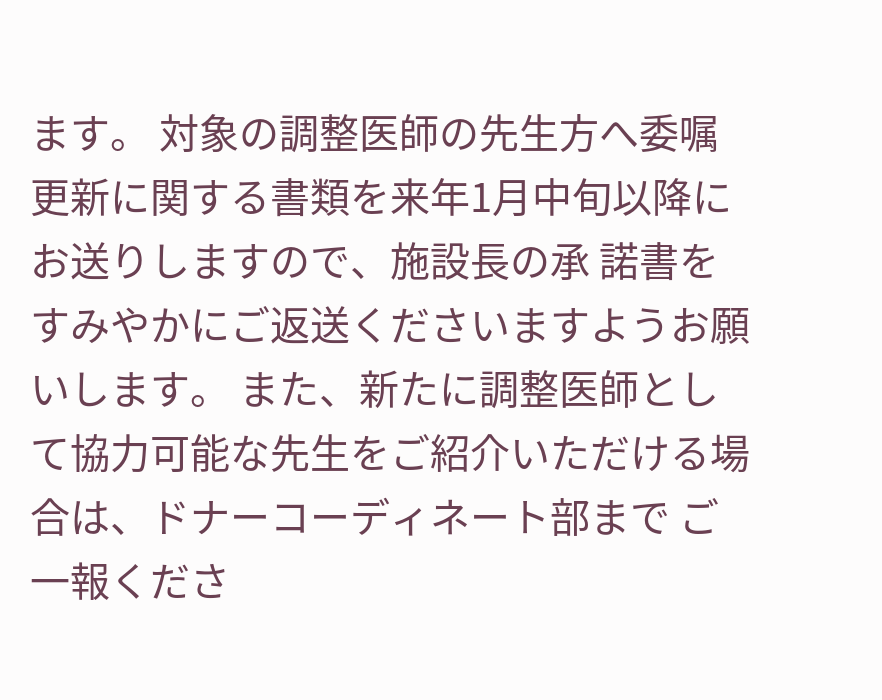ます。 対象の調整医師の先生方へ委嘱更新に関する書類を来年1月中旬以降にお送りしますので、施設長の承 諾書をすみやかにご返送くださいますようお願いします。 また、新たに調整医師として協力可能な先生をご紹介いただける場合は、ドナーコーディネート部まで ご一報くださ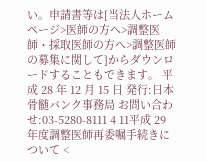い。申請書等は[当法人ホームページ>医師の方へ>調整医師・採取医師の方へ>調整医師 の募集に関して]からダウンロードすることもできます。 平成 28 年 12 月 15 日 発行:日本骨髄バンク事務局 お問い合わせ:03-5280-8111 4 11平成 29 年度調整医師再委嘱手続きについて <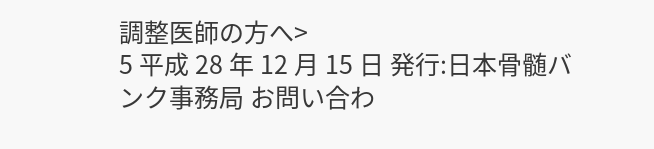調整医師の方へ>
5 平成 28 年 12 月 15 日 発行:日本骨髄バンク事務局 お問い合わ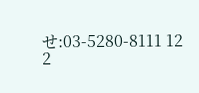せ:03-5280-8111 12 2